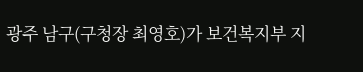광주 남구(구청장 최영호)가 보건복지부 지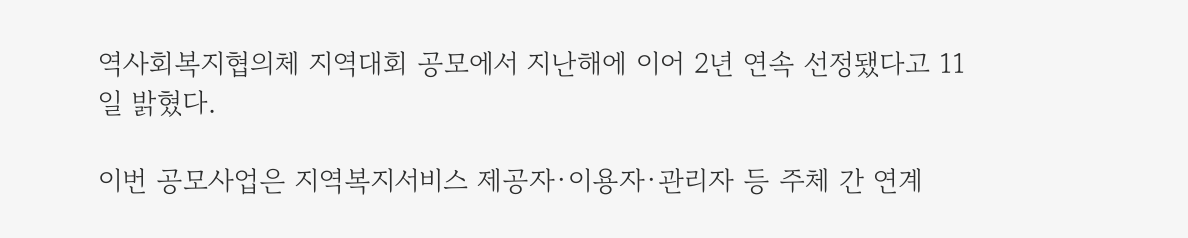역사회복지협의체 지역대회 공모에서 지난해에 이어 2년 연속 선정됐다고 11일 밝혔다.

이번 공모사업은 지역복지서비스 제공자·이용자·관리자 등 주체 간 연계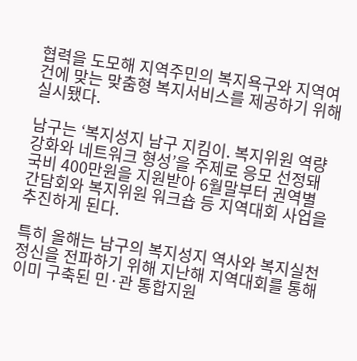협력을 도모해 지역주민의 복지욕구와 지역여건에 맞는 맞춤형 복지서비스를 제공하기 위해 실시됐다.

남구는 ‘복지성지 남구 지킴이. 복지위원 역량강화와 네트워크 형성’을 주제로 응모 선정돼 국비 400만원을 지원받아 6월말부터 권역별 간담회와 복지위원 워크숍 등 지역대회 사업을 추진하게 된다.

특히 올해는 남구의 복지성지 역사와 복지실천정신을 전파하기 위해 지난해 지역대회를 통해 이미 구축된 민·관 통합지원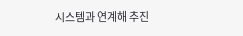시스템과 연계해 추진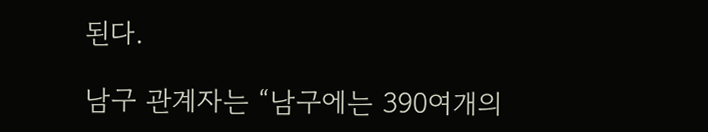된다.

남구 관계자는 “남구에는 390여개의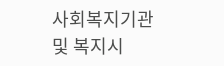사회복지기관 및 복지시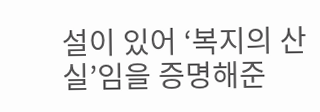설이 있어 ‘복지의 산실’임을 증명해준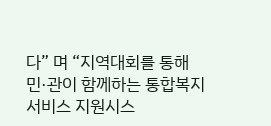다” 며 “지역대회를 통해 민·관이 함께하는 통합복지서비스 지원시스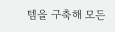템을 구축해 모든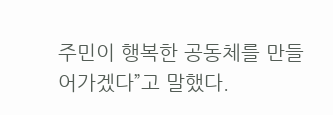주민이 행복한 공동체를 만들어가겠다”고 말했다.